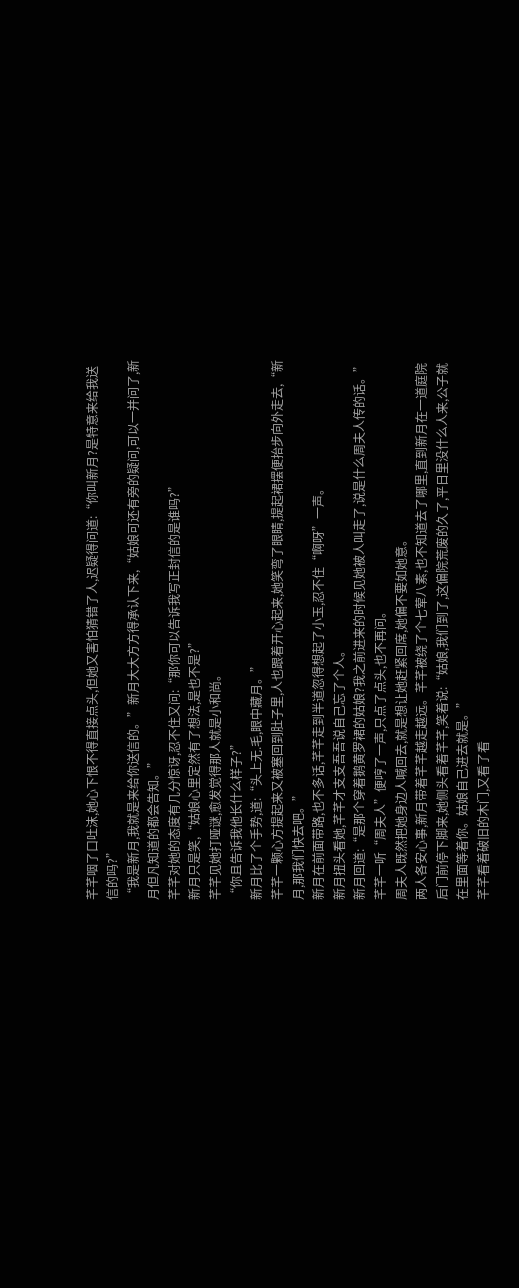芊芊咽了口吐沫,她心下恨不得直接点头,但她又害怕猜错了人,迟疑得问道:“你叫新月?是特意来给我送信的吗?”
“我是新月,我就是来给你送信的。”新月大大方方得承认下来,“姑娘可还有旁的疑问,可以一并问了,新月但凡知道的都会告知。”
芊芊对她的态度有几分惊讶,忍不住又问:“那你可以告诉我写正封信的是谁吗?”
新月只是笑,“姑娘心里定然有了想法,是也不是?”
芊芊见她打哑谜,愈发觉得那人就是小和尚。
“你且告诉我他长什么样子?”
新月比了个手势,道:“头上无.毛,眼中藏月。”
芊芊一颗心方提起来又被塞回到肚子里,人也跟着开心起来,她笑弯了眼睛,提起裙摆便抬步向外走去,“新月,那我们快去吧。”
新月在前面带路,也不多话,芊芊走到半道忽得想起了小玉,忍不住“啊呀”一声。
新月扭头看她,芊芊才支支吾吾说自己忘了个人。
新月回道:“是那个穿着鹅黄罗裙的姑娘?我之前进来的时候见她被人叫走了,说是什么周夫人传的话。”
芊芊一听“周夫人”便哼了一声,只点了点头,也不再问。
周夫人既然把她身边人喊回去,就是想让她赶紧回席,她偏不要如她意。
两人各安心事,新月带着芊芊越走越远。芊芊被绕了个七荤八素,也不知道去了哪里,直到新月在一道庭院后门前停下脚来,她侧头看着芊芊,笑着说:“姑娘,我们到了,这偏院荒废的久了,平日里没什么人来,公子就在里面等着你。姑娘自己进去就是。”
芊芊看着破旧的木门,又看了看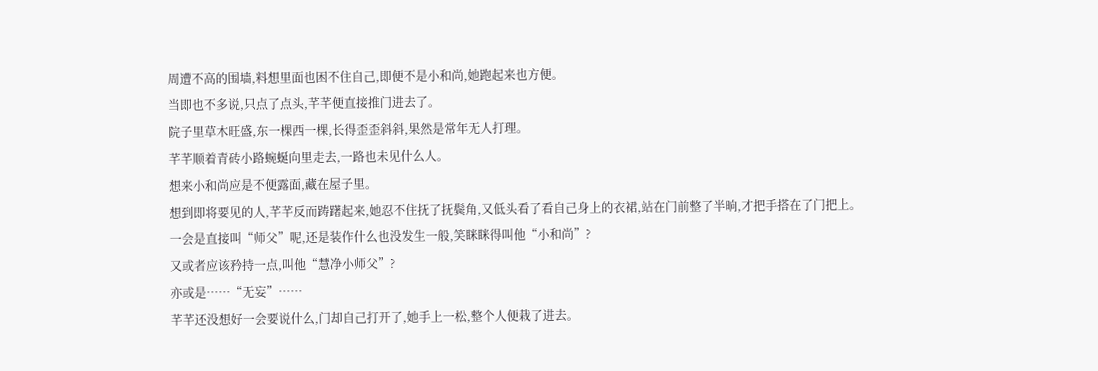周遭不高的围墙,料想里面也困不住自己,即便不是小和尚,她跑起来也方便。
当即也不多说,只点了点头,芊芊便直接推门进去了。
院子里草木旺盛,东一棵西一棵,长得歪歪斜斜,果然是常年无人打理。
芊芊顺着青砖小路蜿蜒向里走去,一路也未见什么人。
想来小和尚应是不便露面,藏在屋子里。
想到即将要见的人,芊芊反而踌躇起来,她忍不住抚了抚鬓角,又低头看了看自己身上的衣裙,站在门前整了半晌,才把手搭在了门把上。
一会是直接叫“师父”呢,还是装作什么也没发生一般,笑眯眯得叫他“小和尚”?
又或者应该矜持一点,叫他“慧净小师父”?
亦或是……“无妄”……
芊芊还没想好一会要说什么,门却自己打开了,她手上一松,整个人便栽了进去。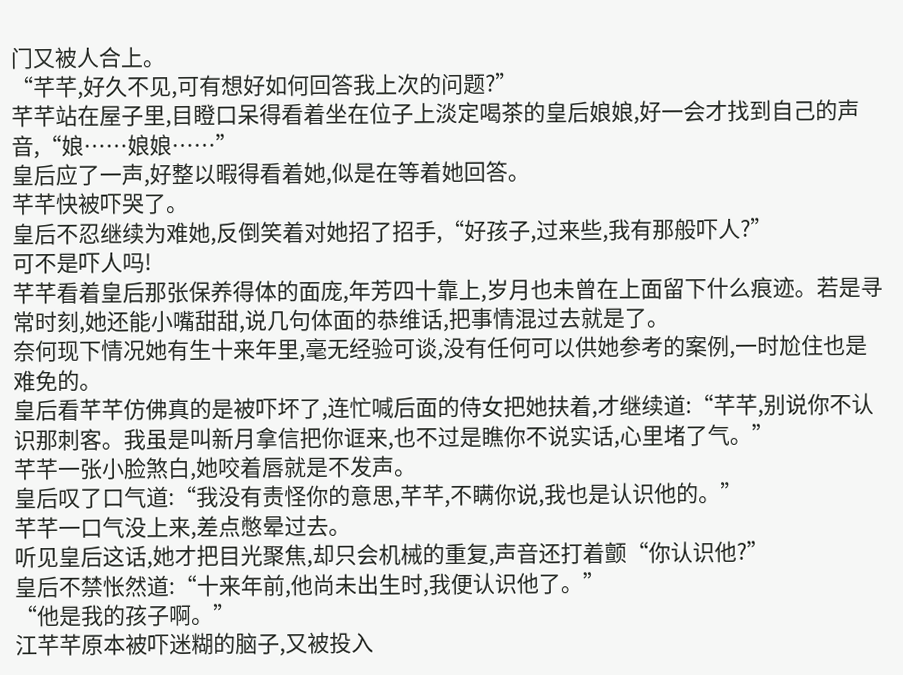门又被人合上。
“芊芊,好久不见,可有想好如何回答我上次的问题?”
芊芊站在屋子里,目瞪口呆得看着坐在位子上淡定喝茶的皇后娘娘,好一会才找到自己的声音,“娘……娘娘……”
皇后应了一声,好整以暇得看着她,似是在等着她回答。
芊芊快被吓哭了。
皇后不忍继续为难她,反倒笑着对她招了招手,“好孩子,过来些,我有那般吓人?”
可不是吓人吗!
芊芊看着皇后那张保养得体的面庞,年芳四十靠上,岁月也未曾在上面留下什么痕迹。若是寻常时刻,她还能小嘴甜甜,说几句体面的恭维话,把事情混过去就是了。
奈何现下情况她有生十来年里,毫无经验可谈,没有任何可以供她参考的案例,一时尬住也是难免的。
皇后看芊芊仿佛真的是被吓坏了,连忙喊后面的侍女把她扶着,才继续道:“芊芊,别说你不认识那刺客。我虽是叫新月拿信把你诓来,也不过是瞧你不说实话,心里堵了气。”
芊芊一张小脸煞白,她咬着唇就是不发声。
皇后叹了口气道:“我没有责怪你的意思,芊芊,不瞒你说,我也是认识他的。”
芊芊一口气没上来,差点憋晕过去。
听见皇后这话,她才把目光聚焦,却只会机械的重复,声音还打着颤“你认识他?”
皇后不禁怅然道:“十来年前,他尚未出生时,我便认识他了。”
“他是我的孩子啊。”
江芊芊原本被吓迷糊的脑子,又被投入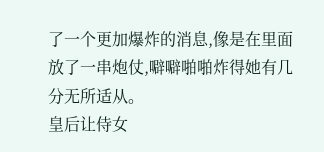了一个更加爆炸的消息,像是在里面放了一串炮仗,噼噼啪啪炸得她有几分无所适从。
皇后让侍女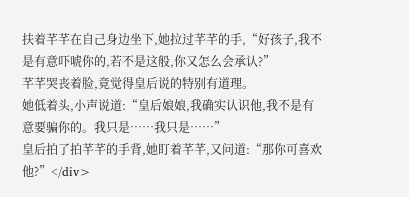扶着芊芊在自己身边坐下,她拉过芊芊的手,“好孩子,我不是有意吓唬你的,若不是这般,你又怎么会承认?”
芊芊哭丧着脸,竟觉得皇后说的特别有道理。
她低着头,小声说道:“皇后娘娘,我确实认识他,我不是有意要骗你的。我只是……我只是……”
皇后拍了拍芊芊的手背,她盯着芊芊,又问道:“那你可喜欢他?”</div>